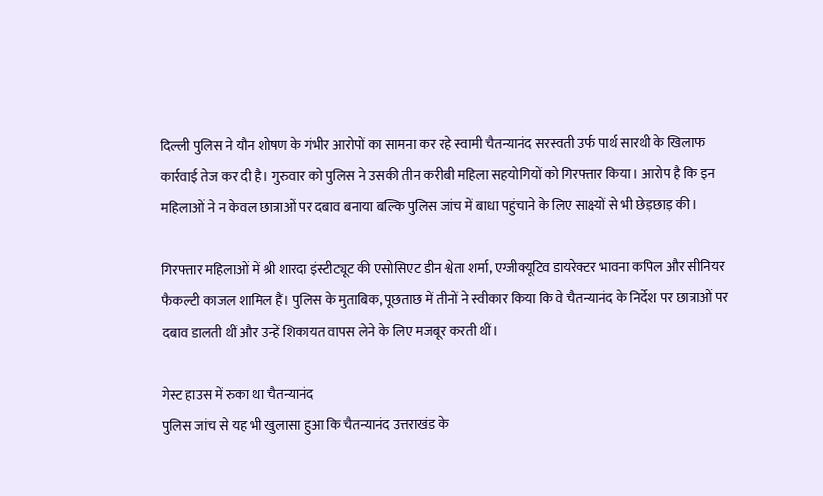दिल्ली पुलिस ने यौन शोषण के गंभीर आरोपों का सामना कर रहे स्वामी चैतन्यानंद सरस्वती उर्फ पार्थ सारथी के खिलाफ कार्रवाई तेज कर दी है। गुरुवार को पुलिस ने उसकी तीन करीबी महिला सहयोगियों को गिरफ्तार किया। आरोप है कि इन महिलाओं ने न केवल छात्राओं पर दबाव बनाया बल्कि पुलिस जांच में बाधा पहुंचाने के लिए साक्ष्यों से भी छेड़छाड़ की।

गिरफ्तार महिलाओं में श्री शारदा इंस्टीट्यूट की एसोसिएट डीन श्वेता शर्मा, एग्जीक्यूटिव डायरेक्टर भावना कपिल और सीनियर फैकल्टी काजल शामिल हैं। पुलिस के मुताबिक, पूछताछ में तीनों ने स्वीकार किया कि वे चैतन्यानंद के निर्देश पर छात्राओं पर दबाव डालती थीं और उन्हें शिकायत वापस लेने के लिए मजबूर करती थीं।

गेस्ट हाउस में रुका था चैतन्यानंद
पुलिस जांच से यह भी खुलासा हुआ कि चैतन्यानंद उत्तराखंड के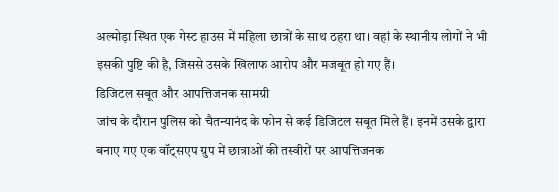अल्मोड़ा स्थित एक गेस्ट हाउस में महिला छात्रों के साथ ठहरा था। वहां के स्थानीय लोगों ने भी इसकी पुष्टि की है, जिससे उसके खिलाफ आरोप और मजबूत हो गए हैं।
डिजिटल सबूत और आपत्तिजनक सामग्री
जांच के दौरान पुलिस को चैतन्यानंद के फोन से कई डिजिटल सबूत मिले हैं। इनमें उसके द्वारा बनाए गए एक वॉट्सएप ग्रुप में छात्राओं की तस्वीरों पर आपत्तिजनक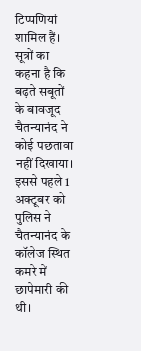टिप्पणियां शामिल हैं। सूत्रों का कहना है कि बढ़ते सबूतों के बावजूद चैतन्यानंद ने कोई पछतावा नहीं दिखाया।
इससे पहले 1 अक्टूबर को पुलिस ने चैतन्यानंद के कॉलेज स्थित कमरे में छापेमारी की थी।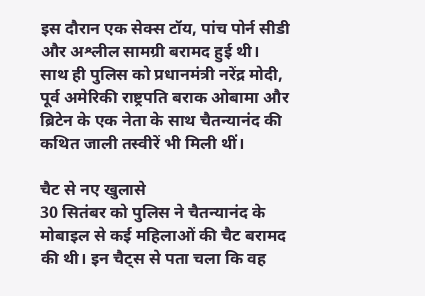इस दौरान एक सेक्स टॉय, पांच पोर्न सीडी और अश्लील सामग्री बरामद हुई थी। साथ ही पुलिस को प्रधानमंत्री नरेंद्र मोदी, पूर्व अमेरिकी राष्ट्रपति बराक ओबामा और ब्रिटेन के एक नेता के साथ चैतन्यानंद की कथित जाली तस्वीरें भी मिली थीं।

चैट से नए खुलासे
30 सितंबर को पुलिस ने चैतन्यानंद के मोबाइल से कई महिलाओं की चैट बरामद की थी। इन चैट्स से पता चला कि वह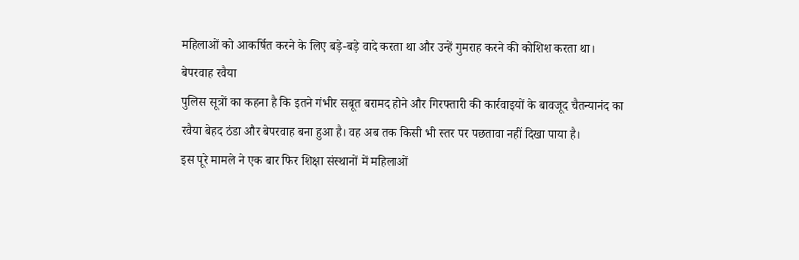महिलाओं को आकर्षित करने के लिए बड़े-बड़े वादे करता था और उन्हें गुमराह करने की कोशिश करता था।
बेपरवाह रवैया
पुलिस सूत्रों का कहना है कि इतने गंभीर सबूत बरामद होने और गिरफ्तारी की कार्रवाइयों के बावजूद चैतन्यानंद का रवैया बेहद ठंडा और बेपरवाह बना हुआ है। वह अब तक किसी भी स्तर पर पछतावा नहीं दिखा पाया है।
इस पूरे मामले ने एक बार फिर शिक्षा संस्थानों में महिलाओं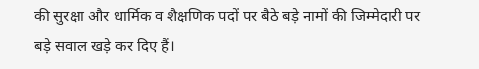की सुरक्षा और धार्मिक व शैक्षणिक पदों पर बैठे बड़े नामों की जिम्मेदारी पर बड़े सवाल खड़े कर दिए हैं।